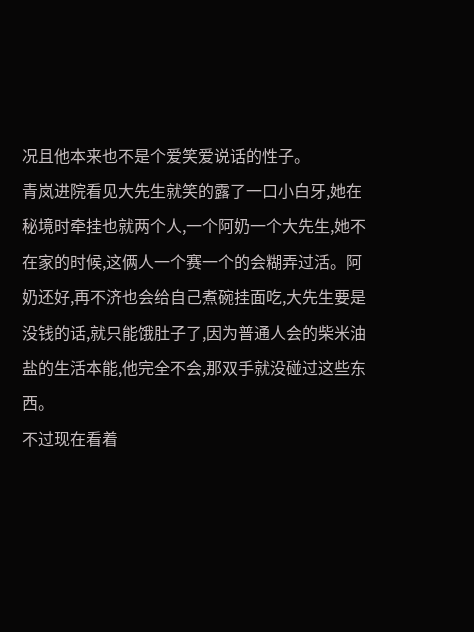况且他本来也不是个爱笑爱说话的性子。
青岚进院看见大先生就笑的露了一口小白牙,她在秘境时牵挂也就两个人,一个阿奶一个大先生,她不在家的时候,这俩人一个赛一个的会糊弄过活。阿奶还好,再不济也会给自己煮碗挂面吃,大先生要是没钱的话,就只能饿肚子了,因为普通人会的柴米油盐的生活本能,他完全不会,那双手就没碰过这些东西。
不过现在看着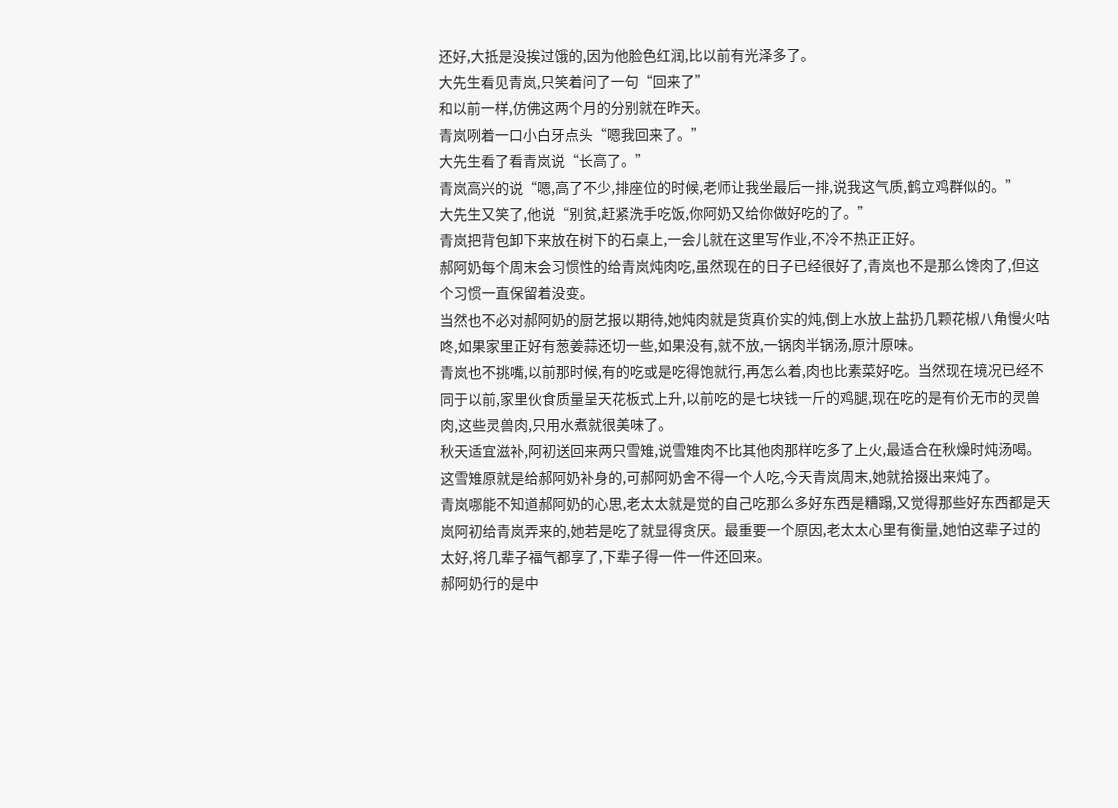还好,大抵是没挨过饿的,因为他脸色红润,比以前有光泽多了。
大先生看见青岚,只笑着问了一句“回来了”
和以前一样,仿佛这两个月的分别就在昨天。
青岚咧着一口小白牙点头“嗯我回来了。”
大先生看了看青岚说“长高了。”
青岚高兴的说“嗯,高了不少,排座位的时候,老师让我坐最后一排,说我这气质,鹤立鸡群似的。”
大先生又笑了,他说“别贫,赶紧洗手吃饭,你阿奶又给你做好吃的了。”
青岚把背包卸下来放在树下的石桌上,一会儿就在这里写作业,不冷不热正正好。
郝阿奶每个周末会习惯性的给青岚炖肉吃,虽然现在的日子已经很好了,青岚也不是那么馋肉了,但这个习惯一直保留着没变。
当然也不必对郝阿奶的厨艺报以期待,她炖肉就是货真价实的炖,倒上水放上盐扔几颗花椒八角慢火咕咚,如果家里正好有葱姜蒜还切一些,如果没有,就不放,一锅肉半锅汤,原汁原味。
青岚也不挑嘴,以前那时候,有的吃或是吃得饱就行,再怎么着,肉也比素菜好吃。当然现在境况已经不同于以前,家里伙食质量呈天花板式上升,以前吃的是七块钱一斤的鸡腿,现在吃的是有价无市的灵兽肉,这些灵兽肉,只用水煮就很美味了。
秋天适宜滋补,阿初送回来两只雪雉,说雪雉肉不比其他肉那样吃多了上火,最适合在秋燥时炖汤喝。
这雪雉原就是给郝阿奶补身的,可郝阿奶舍不得一个人吃,今天青岚周末,她就拾掇出来炖了。
青岚哪能不知道郝阿奶的心思,老太太就是觉的自己吃那么多好东西是糟蹋,又觉得那些好东西都是天岚阿初给青岚弄来的,她若是吃了就显得贪厌。最重要一个原因,老太太心里有衡量,她怕这辈子过的太好,将几辈子福气都享了,下辈子得一件一件还回来。
郝阿奶行的是中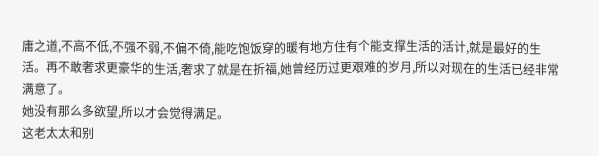庸之道,不高不低,不强不弱,不偏不倚,能吃饱饭穿的暖有地方住有个能支撑生活的活计,就是最好的生活。再不敢奢求更豪华的生活,奢求了就是在折福,她曾经历过更艰难的岁月,所以对现在的生活已经非常满意了。
她没有那么多欲望,所以才会觉得满足。
这老太太和别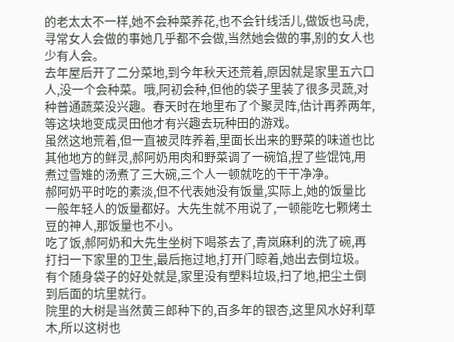的老太太不一样,她不会种菜养花,也不会针线活儿,做饭也马虎,寻常女人会做的事她几乎都不会做,当然她会做的事,别的女人也少有人会。
去年屋后开了二分菜地,到今年秋天还荒着,原因就是家里五六口人,没一个会种菜。哦,阿初会种,但他的袋子里装了很多灵蔬,对种普通蔬菜没兴趣。春天时在地里布了个聚灵阵,估计再养两年,等这块地变成灵田他才有兴趣去玩种田的游戏。
虽然这地荒着,但一直被灵阵养着,里面长出来的野菜的味道也比其他地方的鲜灵,郝阿奶用肉和野菜调了一碗馅,捏了些馄饨,用煮过雪雉的汤煮了三大碗,三个人一顿就吃的干干净净。
郝阿奶平时吃的素淡,但不代表她没有饭量,实际上,她的饭量比一般年轻人的饭量都好。大先生就不用说了,一顿能吃七颗烤土豆的神人,那饭量也不小。
吃了饭,郝阿奶和大先生坐树下喝茶去了,青岚麻利的洗了碗,再打扫一下家里的卫生,最后拖过地,打开门晾着,她出去倒垃圾。有个随身袋子的好处就是,家里没有塑料垃圾,扫了地,把尘土倒到后面的坑里就行。
院里的大树是当然黄三郎种下的,百多年的银杏,这里风水好利草木,所以这树也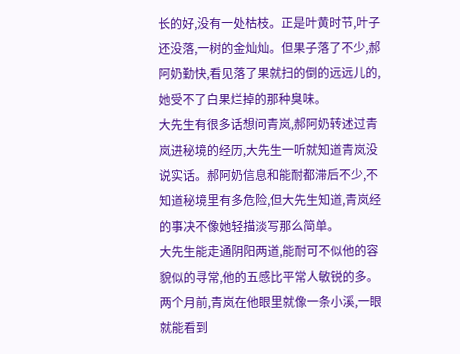长的好,没有一处枯枝。正是叶黄时节,叶子还没落,一树的金灿灿。但果子落了不少,郝阿奶勤快,看见落了果就扫的倒的远远儿的,她受不了白果烂掉的那种臭味。
大先生有很多话想问青岚,郝阿奶转述过青岚进秘境的经历,大先生一听就知道青岚没说实话。郝阿奶信息和能耐都滞后不少,不知道秘境里有多危险,但大先生知道,青岚经的事决不像她轻描淡写那么简单。
大先生能走通阴阳两道,能耐可不似他的容貌似的寻常,他的五感比平常人敏锐的多。两个月前,青岚在他眼里就像一条小溪,一眼就能看到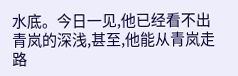水底。今日一见,他已经看不出青岚的深浅,甚至,他能从青岚走路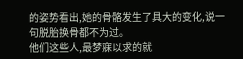的姿势看出,她的骨骼发生了具大的变化,说一句脱胎换骨都不为过。
他们这些人,最梦寐以求的就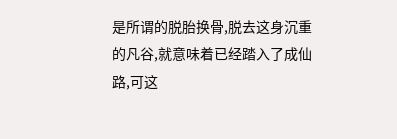是所谓的脱胎换骨,脱去这身沉重的凡谷,就意味着已经踏入了成仙路,可这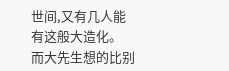世间,又有几人能有这般大造化。
而大先生想的比别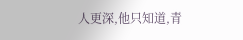人更深,他只知道,青